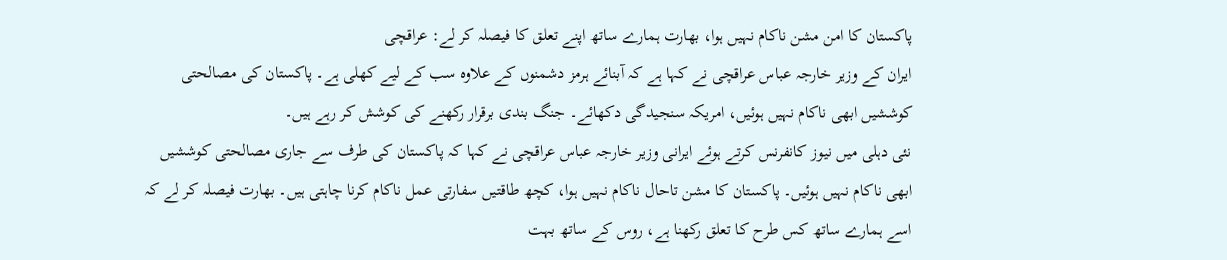پاکستان کا امن مشن ناکام نہیں ہوا، بھارت ہمارے ساتھ اپنے تعلق کا فیصلہ کر لے: عراقچی
ایران کے وزیر خارجہ عباس عراقچی نے کہا ہے کہ آبنائے ہرمز دشمنوں کے علاوہ سب کے لیے کھلی ہے۔ پاکستان کی مصالحتی کوششیں ابھی ناکام نہیں ہوئیں، امریکہ سنجیدگی دکھائے۔ جنگ بندی برقرار رکھنے کی کوشش کر رہے ہیں۔
نئی دہلی میں نیوز کانفرنس کرتے ہوئے ایرانی وزیر خارجہ عباس عراقچی نے کہا کہ پاکستان کی طرف سے جاری مصالحتی کوششیں ابھی ناکام نہیں ہوئیں۔ پاکستان کا مشن تاحال ناکام نہیں ہوا، کچھ طاقتیں سفارتی عمل ناکام کرنا چاہتی ہیں۔ بھارت فیصلہ کر لے کہ اسے ہمارے ساتھ کس طرح کا تعلق رکھنا ہے، روس کے ساتھ بہت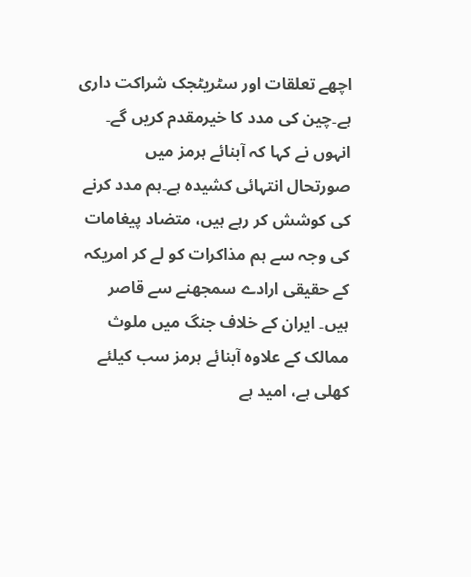اچھے تعلقات اور سٹریٹجک شراکت داری ہے۔چین کی مدد کا خیرمقدم کریں گے۔
انہوں نے کہا کہ آبنائے ہرمز میں صورتحال انتہائی کشیدہ ہے۔ہم مدد کرنے کی کوشش کر رہے ہیں، متضاد پیغامات کی وجہ سے ہم مذاکرات کو لے کر امریکہ کے حقیقی ارادے سمجھنے سے قاصر ہیں۔ ایران کے خلاف جنگ میں ملوث ممالک کے علاوہ آبنائے ہرمز سب کیلئے کھلی ہے، امید ہے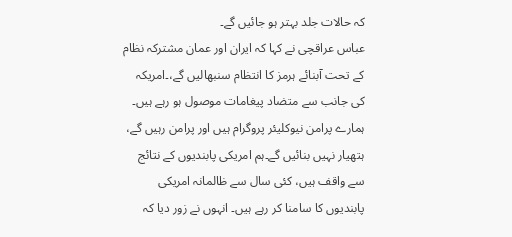کہ حالات جلد بہتر ہو جائیں گے۔
عباس عراقچی نے کہا کہ ایران اور عمان مشترکہ نظام کے تحت آبنائے ہرمز کا انتظام سنبھالیں گے،۔امریکہ کی جانب سے متضاد پیغامات موصول ہو رہے ہیں۔ ہمارے پرامن نیوکلیئر پروگرام ہیں اور پرامن رہیں گے، ہتھیار نہیں بنائیں گے۔ہم امریکی پابندیوں کے نتائج سے واقف ہیں، کئی سال سے ظالمانہ امریکی پابندیوں کا سامنا کر رہے ہیں۔ انہوں نے زور دیا کہ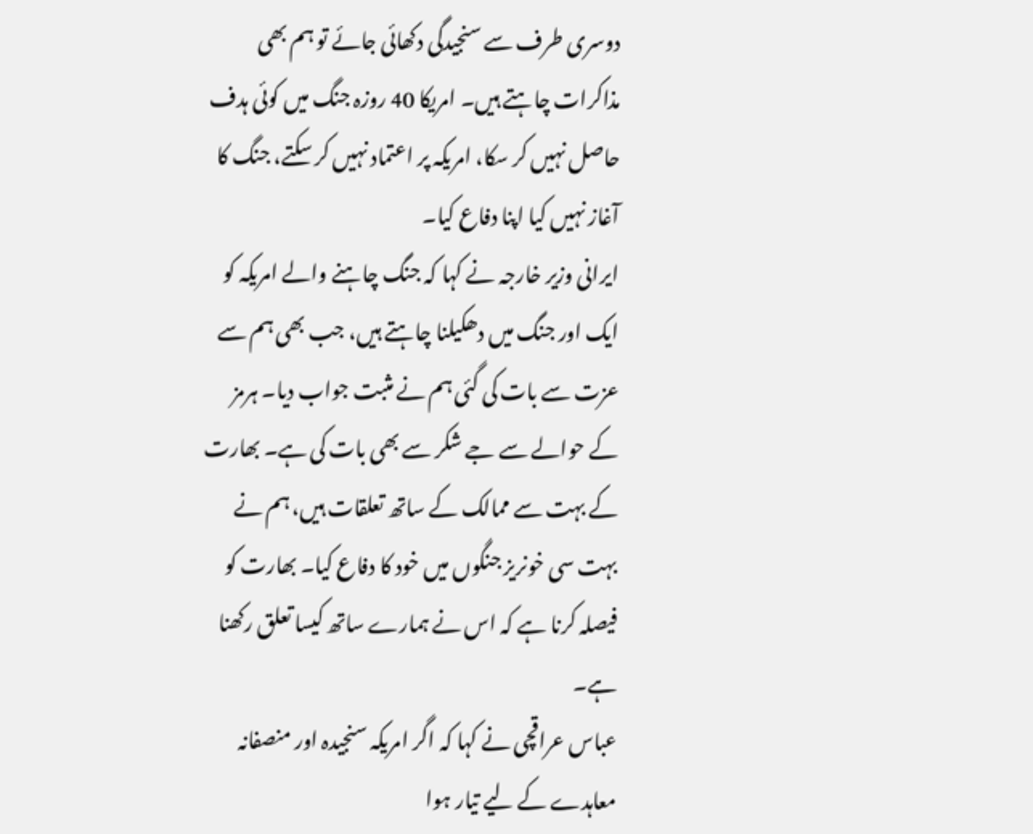دوسری طرف سے سنجیدگی دکھائی جائے تو ہم بھی مذاکرات چاہتے ہیں۔ امریکا 40 روزہ جنگ میں کوئی ہدف حاصل نہیں کر سکا، امریکہ پر اعتماد نہیں کر سکتے، جنگ کا آغاز نہیں کیا اپنا دفاع کیا۔
ایرانی وزیر خارجہ نے کہا کہ جنگ چاہنے والے امریکہ کو ایک اور جنگ میں دھکیلنا چاہتے ہیں، جب بھی ہم سے عزت سے بات کی گئی ہم نے مثبت جواب دیا۔ ہرمز کے حوالے سے جے شکر سے بھی بات کی ہے۔ بھارت کے بہت سے ممالک کے ساتھ تعلقات ہیں، ہم نے بہت سی خونریز جنگوں میں خود کا دفاع کیا۔ بھارت کو فیصلہ کرنا ہے کہ اس نے ہمارے ساتھ کیسا تعلق رکھنا ہے۔
عباس عراقچی نے کہا کہ اگر امریکہ سنجیدہ اور منصفانہ معاہدے کے لیے تیار ہوا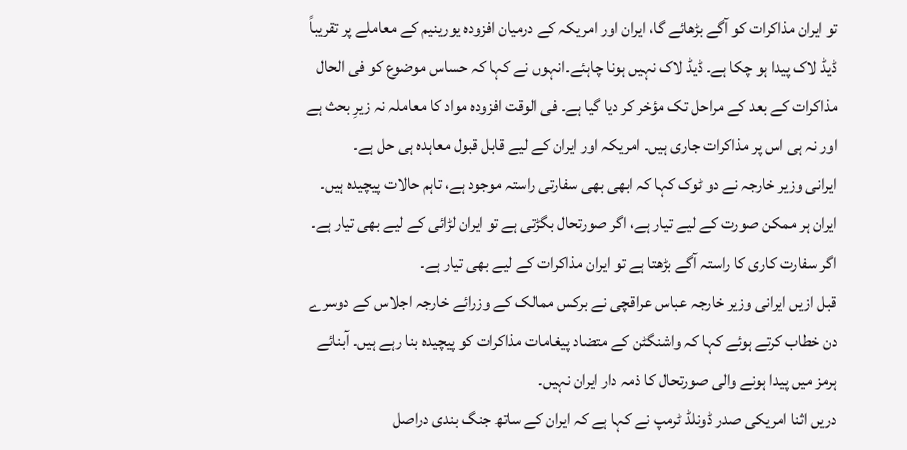تو ایران مذاکرات کو آگے بڑھائے گا، ایران اور امریکہ کے درمیان افزودہ یورینیم کے معاملے پر تقریباً ڈیڈ لاک پیدا ہو چکا ہے۔ ڈیڈ لاک نہیں ہونا چاہئے۔انہوں نے کہا کہ حساس موضوع کو فی الحال مذاکرات کے بعد کے مراحل تک مؤخر کر دیا گیا ہے۔ فی الوقت افزودہ مواد کا معاملہ نہ زیرِ بحث ہے اور نہ ہی اس پر مذاکرات جاری ہیں۔ امریکہ اور ایران کے لیے قابل قبول معاہدہ ہی حل ہے۔
ایرانی وزیر خارجہ نے دو ٹوک کہا کہ ابھی بھی سفارتی راستہ موجود ہے، تاہم حالات پیچیدہ ہیں۔ ایران ہر ممکن صورت کے لیے تیار ہے، اگر صورتحال بگڑتی ہے تو ایران لڑائی کے لیے بھی تیار ہے۔ اگر سفارت کاری کا راستہ آگے بڑھتا ہے تو ایران مذاکرات کے لیے بھی تیار ہے۔
قبل ازیں ایرانی وزیر خارجہ عباس عراقچی نے برکس ممالک کے وزرائے خارجہ اجلاس کے دوسرے دن خطاب کرتے ہوئے کہا کہ واشنگٹن کے متضاد پیغامات مذاکرات کو پیچیدہ بنا رہے ہیں۔ آبنائے ہرمز میں پیدا ہونے والی صورتحال کا ذمہ دار ایران نہیں۔
دریں اثنا امریکی صدر ڈونلڈ ٹرمپ نے کہا ہے کہ ایران کے ساتھ جنگ بندی دراصل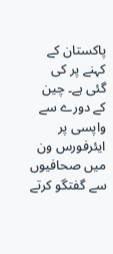پاکستان کے کہنے پر کی گئی ہے۔ چین کے دورے سے واپسی پر ایئرفورس ون میں صحافیوں سے گفتگو کرتے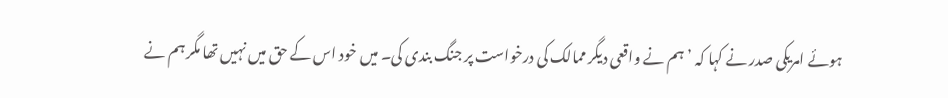ہوئے امریکی صدر نے کہا کہ ’ہم نے واقعی دیگر ممالک کی درخواست پر جنگ بندی کی۔ میں خود اس کے حق میں نہیں تھا مگر ہم نے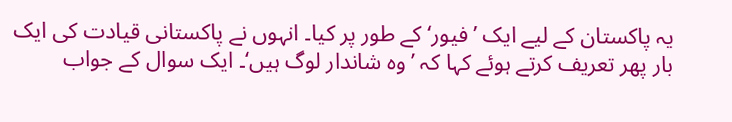یہ پاکستان کے لیے ایک ’فیور‘ کے طور پر کیا۔ انہوں نے پاکستانی قیادت کی ایک بار پھر تعریف کرتے ہوئے کہا کہ ’وہ شاندار لوگ ہیں‘۔ ایک سوال کے جواب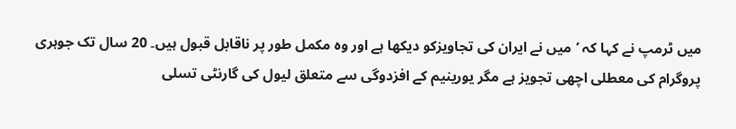میں ٹرمپ نے کہا کہ ’میں نے ایران کی تجاویزکو دیکھا ہے اور وہ مکمل طور پر ناقابل قبول ہیں۔ 20 سال تک جوہری پروگرام کی معطلی اچھی تجویز ہے مگر یورینیم کے افزدوگی سے متعلق لیول کی گارنٹی تسلی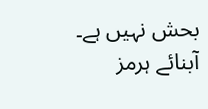بحش نہیں ہے۔
آبنائے ہرمز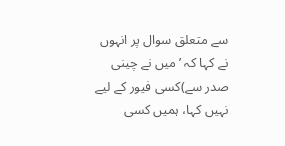سے متعلق سوال پر انہوں نے کہا کہ ’میں نے چینی صدر سے)کسی فیور کے لیے نہیں کہا، ہمیں کسی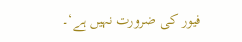فیور کی ضرورت نہیں ہے‘۔